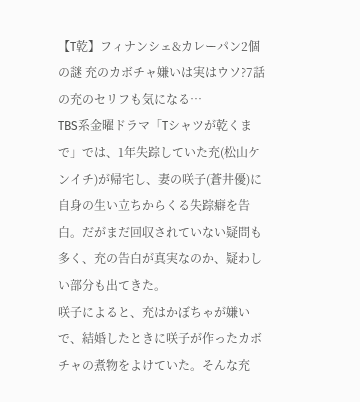【T乾】フィナンシェ&カレーパン2個の謎 充のカボチャ嫌いは実はウソ?7話の充のセリフも気になる…
TBS系金曜ドラマ「Tシャツが乾くまで」では、1年失踪していた充(松山ケンイチ)が帰宅し、妻の咲子(蒼井優)に自身の生い立ちからくる失踪癖を告白。だがまだ回収されていない疑問も多く、充の告白が真実なのか、疑わしい部分も出てきた。
咲子によると、充はかぼちゃが嫌いで、結婚したときに咲子が作ったカボチャの煮物をよけていた。そんな充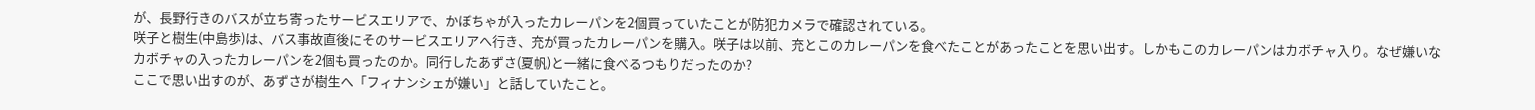が、長野行きのバスが立ち寄ったサービスエリアで、かぼちゃが入ったカレーパンを2個買っていたことが防犯カメラで確認されている。
咲子と樹生(中島歩)は、バス事故直後にそのサービスエリアへ行き、充が買ったカレーパンを購入。咲子は以前、充とこのカレーパンを食べたことがあったことを思い出す。しかもこのカレーパンはカボチャ入り。なぜ嫌いなカボチャの入ったカレーパンを2個も買ったのか。同行したあずさ(夏帆)と一緒に食べるつもりだったのか?
ここで思い出すのが、あずさが樹生へ「フィナンシェが嫌い」と話していたこと。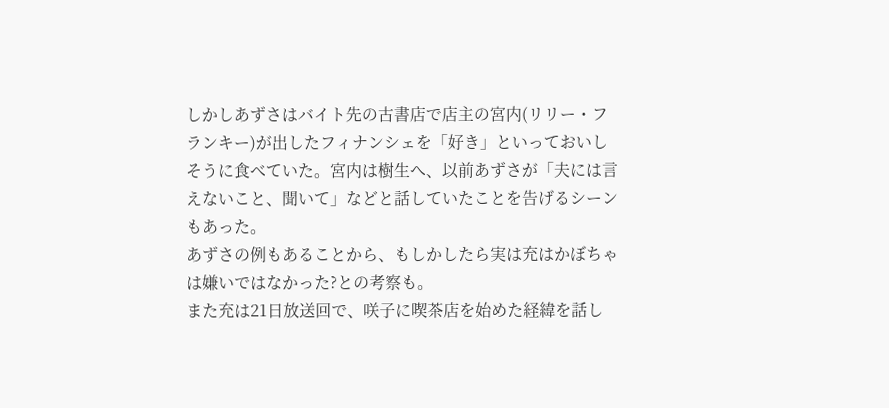しかしあずさはバイト先の古書店で店主の宮内(リリー・フランキー)が出したフィナンシェを「好き」といっておいしそうに食べていた。宮内は樹生へ、以前あずさが「夫には言えないこと、聞いて」などと話していたことを告げるシーンもあった。
あずさの例もあることから、もしかしたら実は充はかぼちゃは嫌いではなかった?との考察も。
また充は21日放送回で、咲子に喫茶店を始めた経緯を話し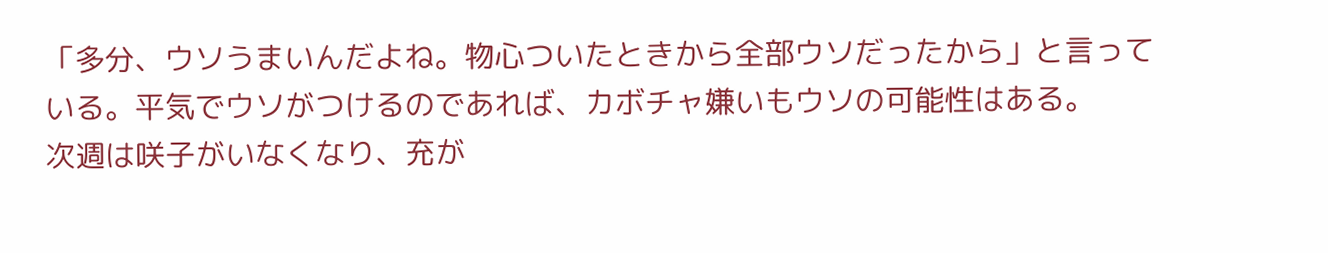「多分、ウソうまいんだよね。物心ついたときから全部ウソだったから」と言っている。平気でウソがつけるのであれば、カボチャ嫌いもウソの可能性はある。
次週は咲子がいなくなり、充が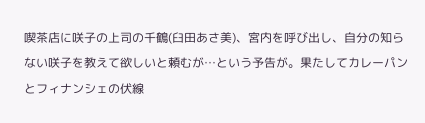喫茶店に咲子の上司の千鶴(臼田あさ美)、宮内を呼び出し、自分の知らない咲子を教えて欲しいと頼むが…という予告が。果たしてカレーパンとフィナンシェの伏線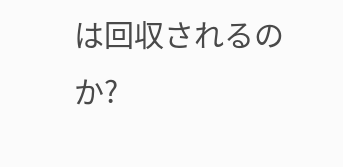は回収されるのか?